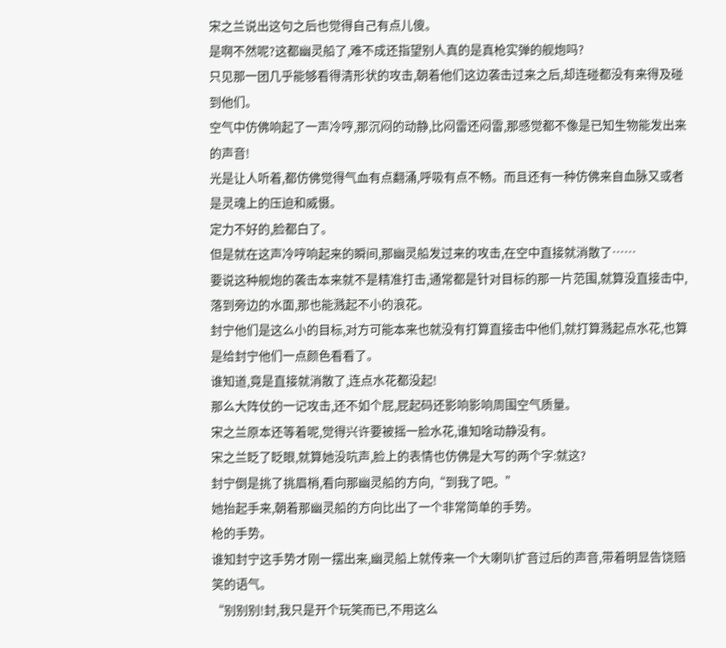宋之兰说出这句之后也觉得自己有点儿傻。
是啊不然呢?这都幽灵船了,难不成还指望别人真的是真枪实弹的舰炮吗?
只见那一团几乎能够看得清形状的攻击,朝着他们这边袭击过来之后,却连碰都没有来得及碰到他们。
空气中仿佛响起了一声冷哼,那沉闷的动静,比闷雷还闷雷,那感觉都不像是已知生物能发出来的声音!
光是让人听着,都仿佛觉得气血有点翻涌,呼吸有点不畅。而且还有一种仿佛来自血脉又或者是灵魂上的压迫和威慑。
定力不好的,脸都白了。
但是就在这声冷哼响起来的瞬间,那幽灵船发过来的攻击,在空中直接就消散了……
要说这种舰炮的袭击本来就不是精准打击,通常都是针对目标的那一片范围,就算没直接击中,落到旁边的水面,那也能溅起不小的浪花。
封宁他们是这么小的目标,对方可能本来也就没有打算直接击中他们,就打算溅起点水花,也算是给封宁他们一点颜色看看了。
谁知道,竟是直接就消散了,连点水花都没起!
那么大阵仗的一记攻击,还不如个屁,屁起码还影响影响周围空气质量。
宋之兰原本还等着呢,觉得兴许要被摇一脸水花,谁知啥动静没有。
宋之兰眨了眨眼,就算她没吭声,脸上的表情也仿佛是大写的两个字:就这?
封宁倒是挑了挑眉梢,看向那幽灵船的方向,“到我了吧。”
她抬起手来,朝着那幽灵船的方向比出了一个非常简单的手势。
枪的手势。
谁知封宁这手势才刚一摆出来,幽灵船上就传来一个大喇叭扩音过后的声音,带着明显告饶赔笑的语气。
“别别别!封,我只是开个玩笑而已,不用这么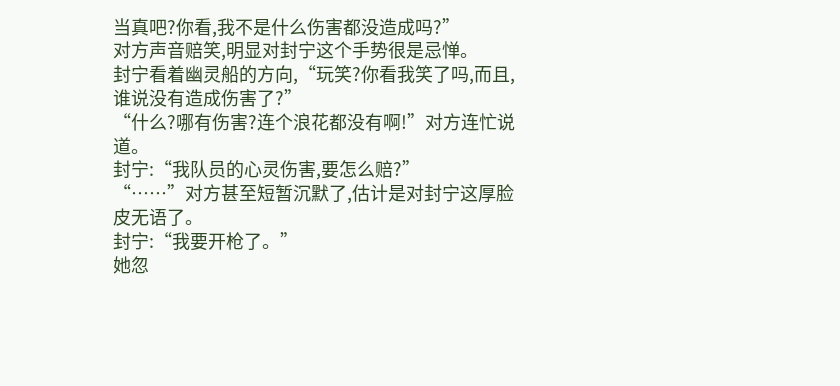当真吧?你看,我不是什么伤害都没造成吗?”
对方声音赔笑,明显对封宁这个手势很是忌惮。
封宁看着幽灵船的方向,“玩笑?你看我笑了吗,而且,谁说没有造成伤害了?”
“什么?哪有伤害?连个浪花都没有啊!”对方连忙说道。
封宁:“我队员的心灵伤害,要怎么赔?”
“……”对方甚至短暂沉默了,估计是对封宁这厚脸皮无语了。
封宁:“我要开枪了。”
她忽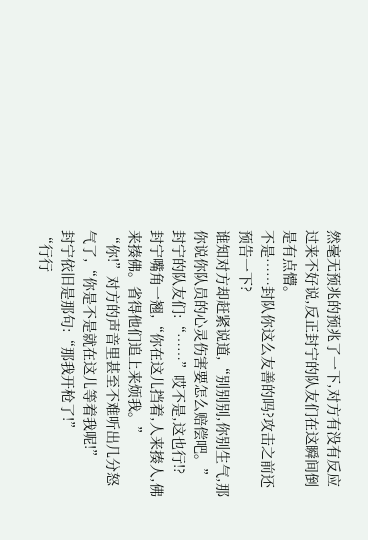然毫无预兆的预兆了一下,对方有没有反应过来不好说,反正封宁的队友们在这瞬间倒是有点懵。
不是……封队你这么友善的吗?攻击之前还预告一下?
谁知对方却赶紧说道,“别别别,你别生气,那你说你队员的心灵伤害要怎么赔偿吧。”
封宁的队友们:“……”哎不是,这也行!?
封宁嘴角一翘,“你在这儿挡着,人来揍人,佛来揍佛。省得他们追上来烦我。”
“你!”对方的声音里甚至不难听出几分怒气了,“你是不是就在这儿等着我呢!”
封宁依旧是那句:“那我开枪了!”
“行行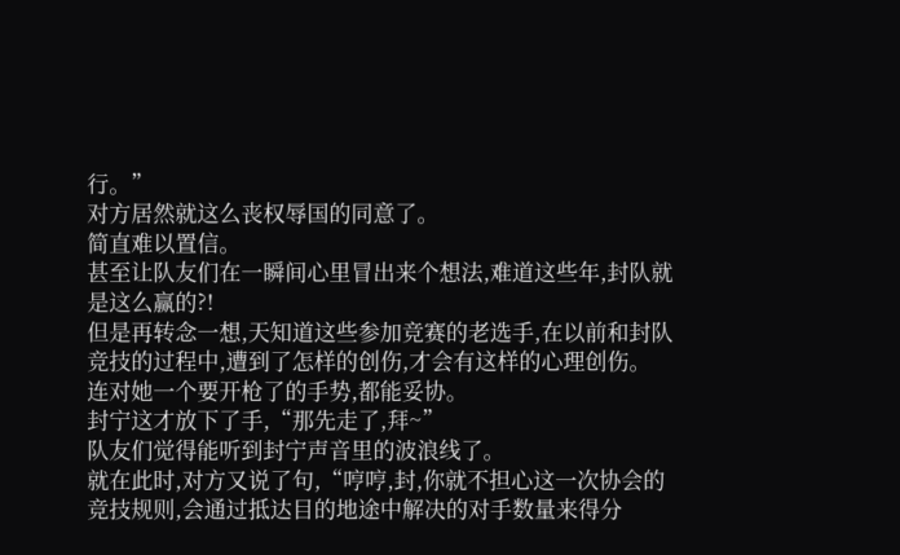行。”
对方居然就这么丧权辱国的同意了。
简直难以置信。
甚至让队友们在一瞬间心里冒出来个想法,难道这些年,封队就是这么赢的?!
但是再转念一想,天知道这些参加竞赛的老选手,在以前和封队竞技的过程中,遭到了怎样的创伤,才会有这样的心理创伤。
连对她一个要开枪了的手势,都能妥协。
封宁这才放下了手,“那先走了,拜~”
队友们觉得能听到封宁声音里的波浪线了。
就在此时,对方又说了句,“哼哼,封,你就不担心这一次协会的竞技规则,会通过抵达目的地途中解决的对手数量来得分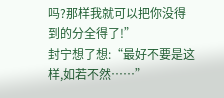吗?那样我就可以把你没得到的分全得了!”
封宁想了想:“最好不要是这样,如若不然……”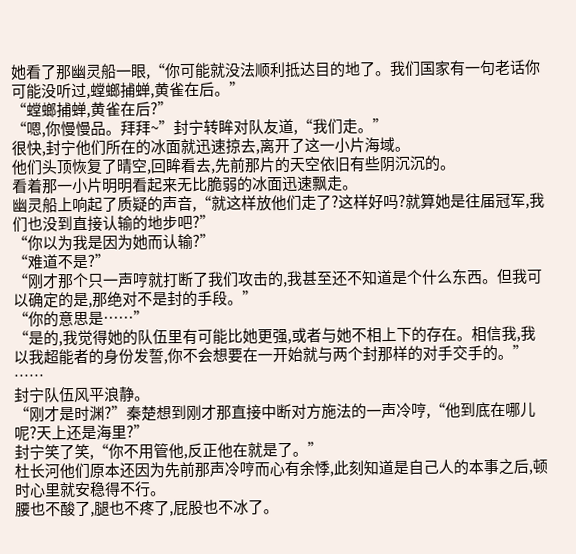她看了那幽灵船一眼,“你可能就没法顺利抵达目的地了。我们国家有一句老话你可能没听过,螳螂捕蝉,黄雀在后。”
“螳螂捕蝉,黄雀在后?”
“嗯,你慢慢品。拜拜~”封宁转眸对队友道,“我们走。”
很快,封宁他们所在的冰面就迅速掠去,离开了这一小片海域。
他们头顶恢复了晴空,回眸看去,先前那片的天空依旧有些阴沉沉的。
看着那一小片明明看起来无比脆弱的冰面迅速飘走。
幽灵船上响起了质疑的声音,“就这样放他们走了?这样好吗?就算她是往届冠军,我们也没到直接认输的地步吧?”
“你以为我是因为她而认输?”
“难道不是?”
“刚才那个只一声哼就打断了我们攻击的,我甚至还不知道是个什么东西。但我可以确定的是,那绝对不是封的手段。”
“你的意思是……”
“是的,我觉得她的队伍里有可能比她更强,或者与她不相上下的存在。相信我,我以我超能者的身份发誓,你不会想要在一开始就与两个封那样的对手交手的。”
……
封宁队伍风平浪静。
“刚才是时渊?”秦楚想到刚才那直接中断对方施法的一声冷哼,“他到底在哪儿呢?天上还是海里?”
封宁笑了笑,“你不用管他,反正他在就是了。”
杜长河他们原本还因为先前那声冷哼而心有余悸,此刻知道是自己人的本事之后,顿时心里就安稳得不行。
腰也不酸了,腿也不疼了,屁股也不冰了。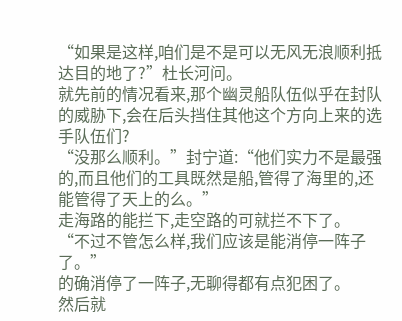“如果是这样,咱们是不是可以无风无浪顺利抵达目的地了?”杜长河问。
就先前的情况看来,那个幽灵船队伍似乎在封队的威胁下,会在后头挡住其他这个方向上来的选手队伍们?
“没那么顺利。”封宁道:“他们实力不是最强的,而且他们的工具既然是船,管得了海里的,还能管得了天上的么。”
走海路的能拦下,走空路的可就拦不下了。
“不过不管怎么样,我们应该是能消停一阵子了。”
的确消停了一阵子,无聊得都有点犯困了。
然后就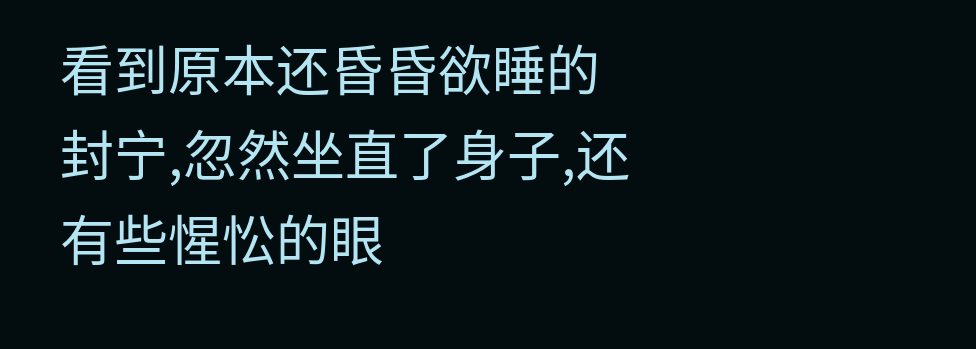看到原本还昏昏欲睡的封宁,忽然坐直了身子,还有些惺忪的眼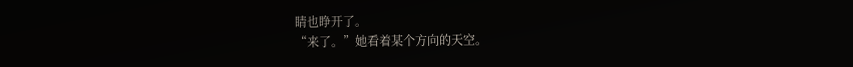睛也睁开了。
“来了。”她看着某个方向的天空。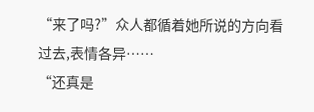“来了吗?”众人都循着她所说的方向看过去,表情各异……
“还真是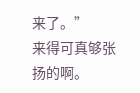来了。”
来得可真够张扬的啊。